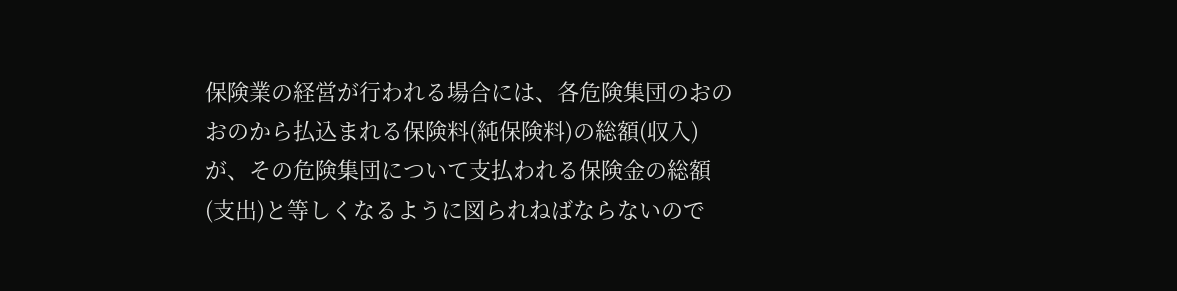保険業の経営が行われる場合には、各危険集団のおのおのから払込まれる保険料(純保険料)の総額(収入)が、その危険集団について支払われる保険金の総額(支出)と等しくなるように図られねばならないので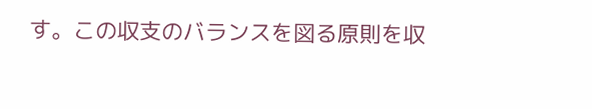す。この収支のバランスを図る原則を収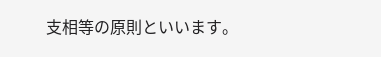支相等の原則といいます。